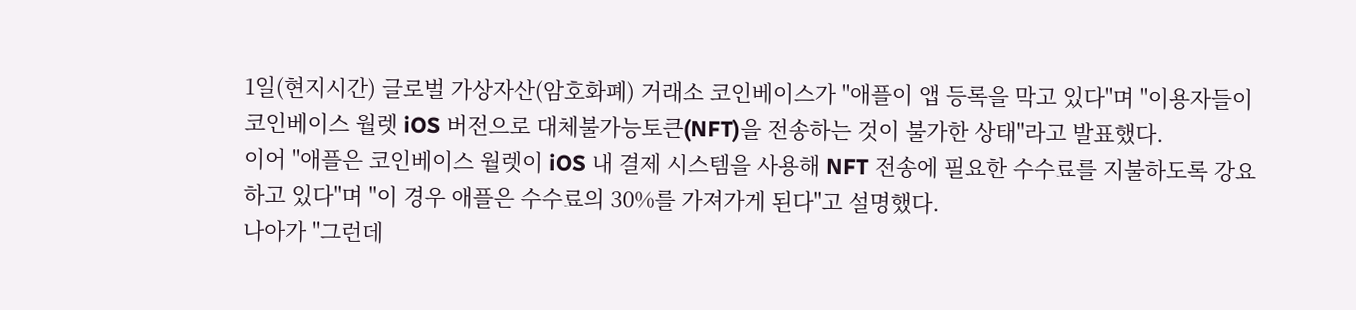1일(현지시간) 글로벌 가상자산(암호화폐) 거래소 코인베이스가 "애플이 앱 등록을 막고 있다"며 "이용자들이 코인베이스 월렛 iOS 버전으로 대체불가능토큰(NFT)을 전송하는 것이 불가한 상태"라고 발표했다.
이어 "애플은 코인베이스 월렛이 iOS 내 결제 시스템을 사용해 NFT 전송에 필요한 수수료를 지불하도록 강요하고 있다"며 "이 경우 애플은 수수료의 30%를 가져가게 된다"고 설명했다.
나아가 "그런데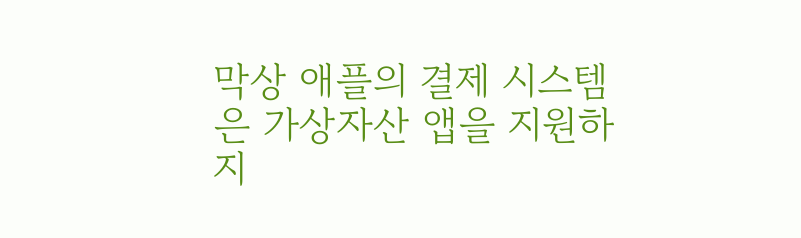막상 애플의 결제 시스템은 가상자산 앱을 지원하지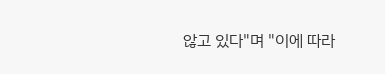않고 있다"며 "이에 따라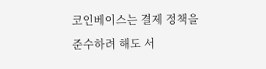코인베이스는 결제 정책을 준수하려 해도 서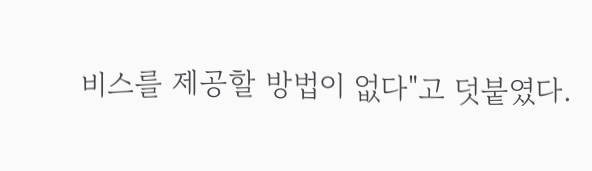비스를 제공할 방법이 없다"고 덧붙였다.